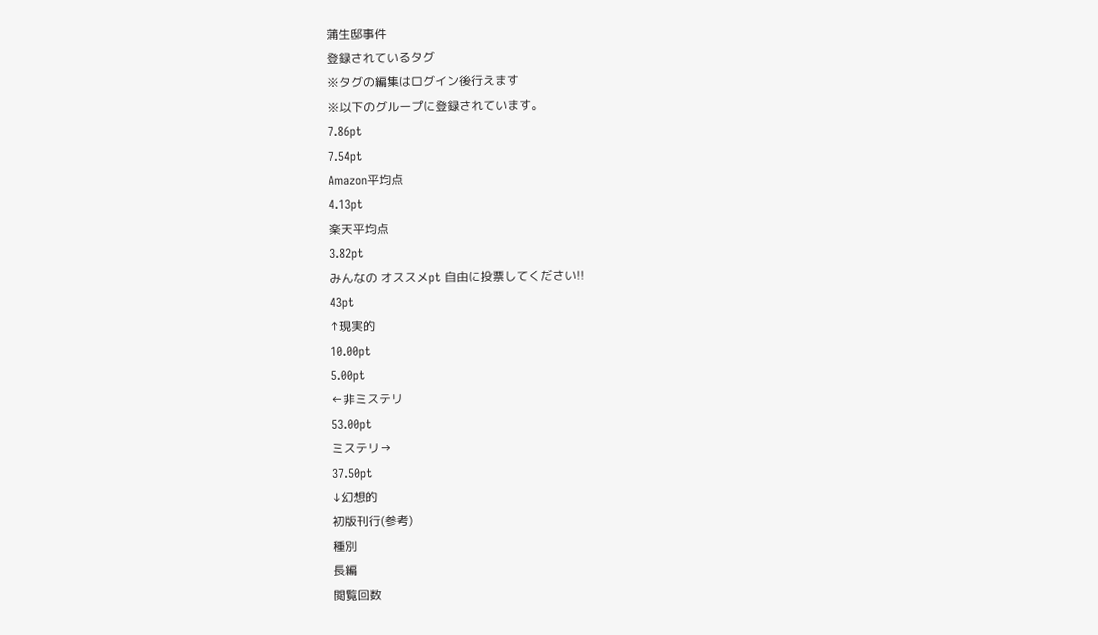蒲生邸事件
登録されているタグ
※タグの編集はログイン後行えます
※以下のグループに登録されています。
7.86pt
7.54pt
Amazon平均点
4.13pt
楽天平均点
3.82pt
みんなの オススメpt 自由に投票してください!!
43pt
↑現実的
10.00pt
5.00pt
←非ミステリ
53.00pt
ミステリ→
37.50pt
↓幻想的
初版刊行(参考)
種別
長編
閲覧回数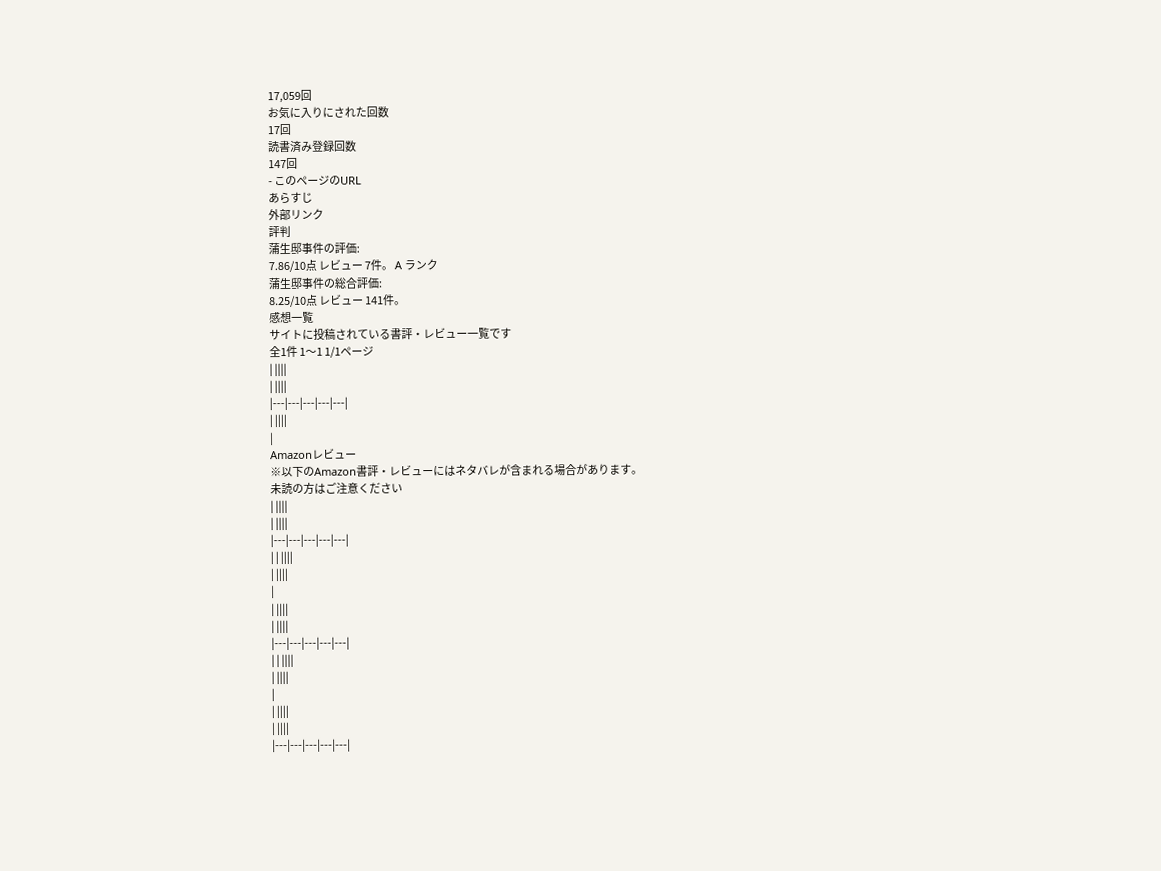17,059回
お気に入りにされた回数
17回
読書済み登録回数
147回
- このページのURL
あらすじ
外部リンク
評判
蒲生邸事件の評価:
7.86/10点 レビュー 7件。 A ランク
蒲生邸事件の総合評価:
8.25/10点 レビュー 141件。
感想一覧
サイトに投稿されている書評・レビュー一覧です
全1件 1〜1 1/1ページ
| ||||
| ||||
|---|---|---|---|---|
| ||||
|
Amazonレビュー
※以下のAmazon書評・レビューにはネタバレが含まれる場合があります。
未読の方はご注意ください
| ||||
| ||||
|---|---|---|---|---|
| | ||||
| ||||
|
| ||||
| ||||
|---|---|---|---|---|
| | ||||
| ||||
|
| ||||
| ||||
|---|---|---|---|---|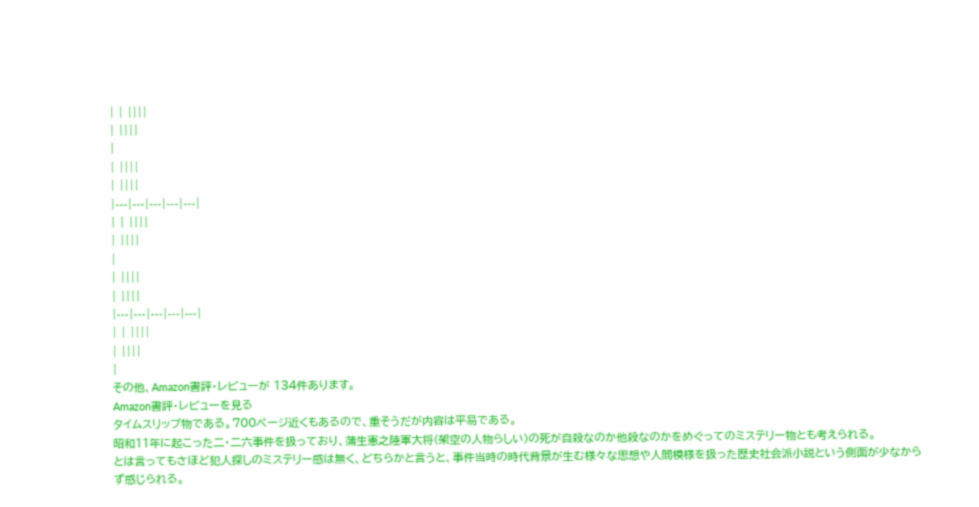| | ||||
| ||||
|
| ||||
| ||||
|---|---|---|---|---|
| | ||||
| ||||
|
| ||||
| ||||
|---|---|---|---|---|
| | ||||
| ||||
|
その他、Amazon書評・レビューが 134件あります。
Amazon書評・レビューを見る
タイムスリップ物である。700ページ近くもあるので、重そうだが内容は平易である。
昭和11年に起こった二・二六事件を扱っており、蒲生憲之陸軍大将(架空の人物らしい)の死が自殺なのか他殺なのかをめぐってのミステリー物とも考えられる。
とは言ってもさほど犯人探しのミステリー感は無く、どちらかと言うと、事件当時の時代背景が生む様々な思想や人間模様を扱った歴史社会派小説という側面が少なからず感じられる。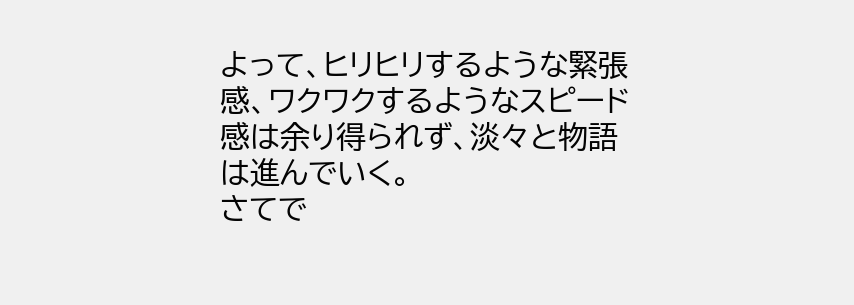よって、ヒリヒリするような緊張感、ワクワクするようなスピード感は余り得られず、淡々と物語は進んでいく。
さてで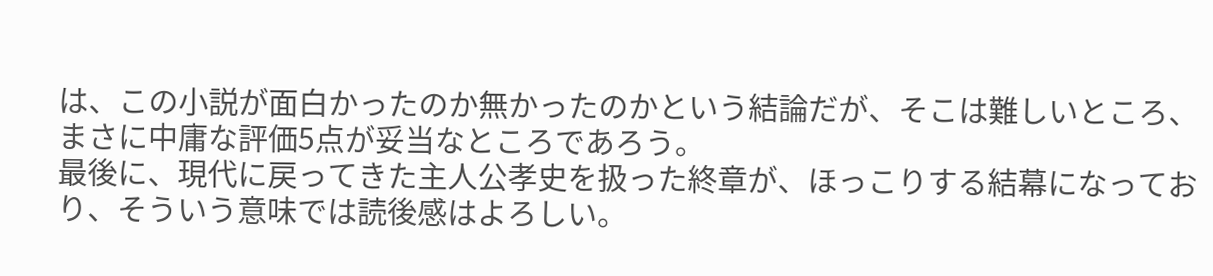は、この小説が面白かったのか無かったのかという結論だが、そこは難しいところ、まさに中庸な評価5点が妥当なところであろう。
最後に、現代に戻ってきた主人公孝史を扱った終章が、ほっこりする結幕になっており、そういう意味では読後感はよろしい。